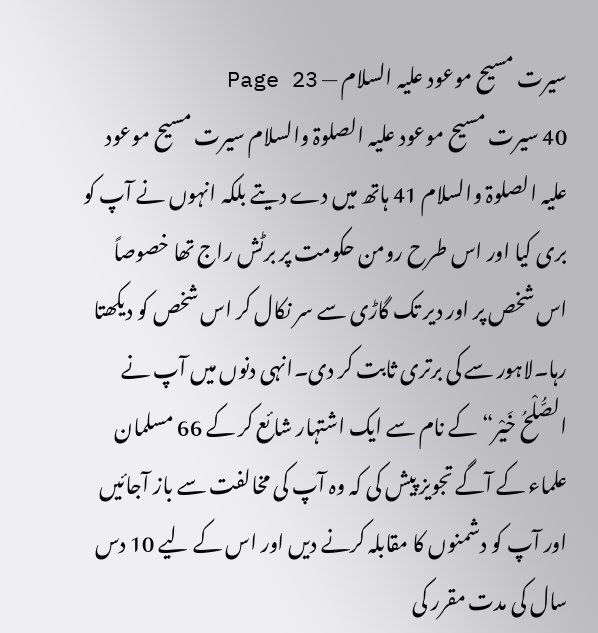سیرت مسیح موعود علیہ السلام — Page 23
40 سیرت مسیح موعود علیہ الصلوۃ والسلام سیرت مسیح موعود علیہ الصلوۃ والسلام 41 ہاتھ میں دے دیتے بلکہ انہوں نے آپ کو بری کیا اور اس طرح رومن حکومت پر برٹش راج تھا خصوصاً اس شخص پر اور دیر تک گاڑی سے سر نکال کر اس شخص کو دیکھتا رہا۔لاہور سے کی برتری ثابت کر دی۔انہی دنوں میں آپ نے الصُّلْحُ خَيْر“ کے نام سے ایک اشتہار شائع کر کے 66 مسلمان علماء کے آگے تجویز پیش کی کہ وہ آپ کی مخالفت سے باز آجائیں اور آپ کو دشمنوں کا مقابلہ کرنے دیں اور اس کے لیے 10 دس سال کی مدت مقرر کی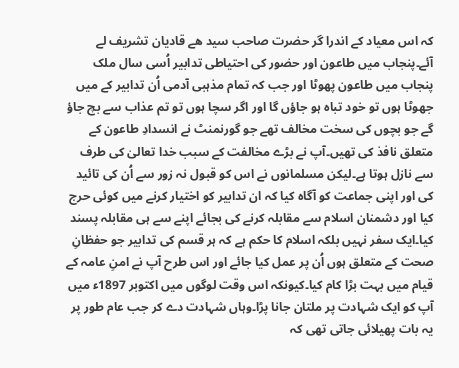کہ اس معیاد کے اندرا گر حضرت صاحب سید ھے قادیان تشریف لے آئے۔پنجاب میں طاعون اور حضور کی احتیاطی تدابیر اُسی سال ملک پنجاب میں طاعون پھوٹا اور جب کہ تمام مذہبی آدمی اُن تدابیر کے میں جھوٹا ہوں تو خود تباہ ہو جاؤں گا اور اگر سچا ہوں تو تم عذاب سے بچ جاؤ گے جو بچوں کی سخت مخالف تھے جو گورنمنٹ نے انسدادِ طاعون کے متعلق نافذ کی تھیں۔آپ نے بڑے مخالفت کے سبب خدا تعالیٰ کی طرف سے نازل ہوتا ہے۔لیکن مسلمانوں نے اس کو قبول نہ زور سے اُن کی تائید کی اور اپنی جماعت کو آگاہ کیا کہ ان تدابیر کو اختیار کرنے میں کوئی حرج کیا اور دشمنان اسلام سے مقابلہ کرنے کی بجائے اپنے سے ہی مقابلہ پسند کیا۔ایک سفر نہیں بلکہ اسلام کا حکم ہے کہ ہر قسم کی تدابیر جو حفظانِ صحت کے متعلق ہوں اُن پر عمل کیا جائے اور اس طرح آپ نے امنِ عامہ کے قیام میں بہت بڑا کام کیا۔کیونکہ اس وقت لوگوں میں اکتوبر 1897ء میں آپ کو ایک شہادت پر ملتان جانا پڑا۔وہاں شہادت دے کر جب عام طور پر یہ بات پھیلائی جاتی تھی کہ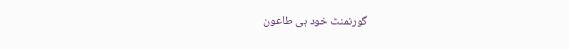گورنمنٹ خود ہی طاعون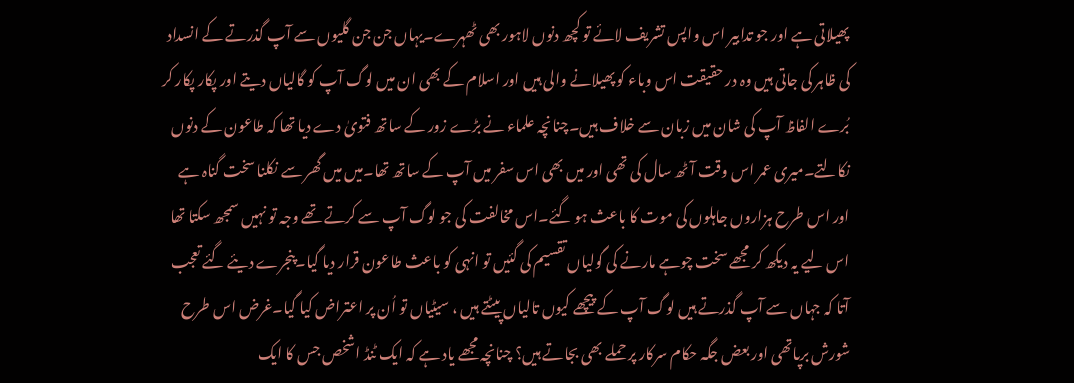پھیلاتی ہے اور جو تدابیر اس واپس تشریف لائے تو کچھ دنوں لاہور بھی ٹھہرے۔یہاں جن جن گلیوں سے آپ گذرتے کے انسداد کی ظاہر کی جاتی ہیں وہ در حقیقت اس وباء کو پھیلانے والی ہیں اور اسلام کے بھی ان میں لوگ آپ کو گالیاں دیتے اور پکار پکار کر بُرے الفاظ آپ کی شان میں زبان سے خلاف ہیں۔چنانچہ علماء نے بڑے زور کے ساتھ فتویٰ دے دیا تھا کہ طاعون کے دنوں نکالتے۔میری عمر اس وقت آٹھ سال کی تھی اور میں بھی اس سفر میں آپ کے ساتھ تھا۔میں میں گھر سے نکلنا سخت گناہ ہے اور اس طرح ہزاروں جاہلوں کی موت کا باعث ہو گئے۔اس مخالفت کی جو لوگ آپ سے کرتے تھے وجہ تو نہیں سمجھ سکتا تھا اس لیے یہ دیکھ کر مجھے سخت چوہے مارنے کی گولیاں تقسیم کی گئیں تو انہی کو باعث طاعون قرار دیا گیا۔پنجرے دیئے گئے تعجب آتا کہ جہاں سے آپ گذرتے ہیں لوگ آپ کے پیچھے کیوں تالیاں پیٹتے ہیں ، سیٹیاں تو اُن پر اعتراض کیا گیا۔غرض اس طرح شورش برپاتھی اور بعض جگہ حکام سرکار پر حملے بھی بجاتے ہیں؟ چنانچہ مجھے یاد ہے کہ ایک ٹنڈ اشخص جس کا ایک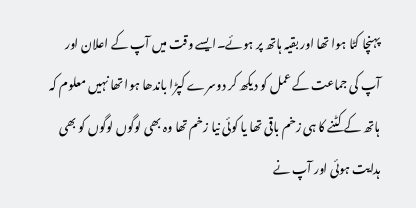پہنچا کٹا ہوا تھا اور بقیہ ہاتھ پر ہوئے۔ایسے وقت میں آپ کے اعلان اور آپ کی جماعت کے عمل کو دیکھ کر دوسرے کپڑا باندھا ہوا تھا نہیں معلوم کہ ہاتھ کے کٹنے کا ہی زخم باقی تھا یا کوئی نیا زخم تھا وہ بھی لوگوں لوگوں کو بھی ہدایت ہوئی اور آپ نے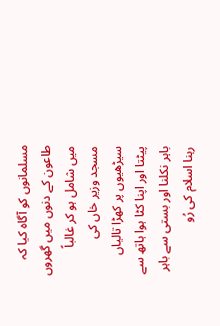مسلمانوں کو آگاہ کیا کہ طاعون کے دنوں میں گھروں میں شامل ہو کر غالباً مسجد وزیر خاں کی سیڑھیوں پر کھڑا تالیاں پیٹتا اور اپنا کٹا ہوا ہاتھ سے باہر نکلنا اور بستی سے باہر رہنا اسلام کی رُو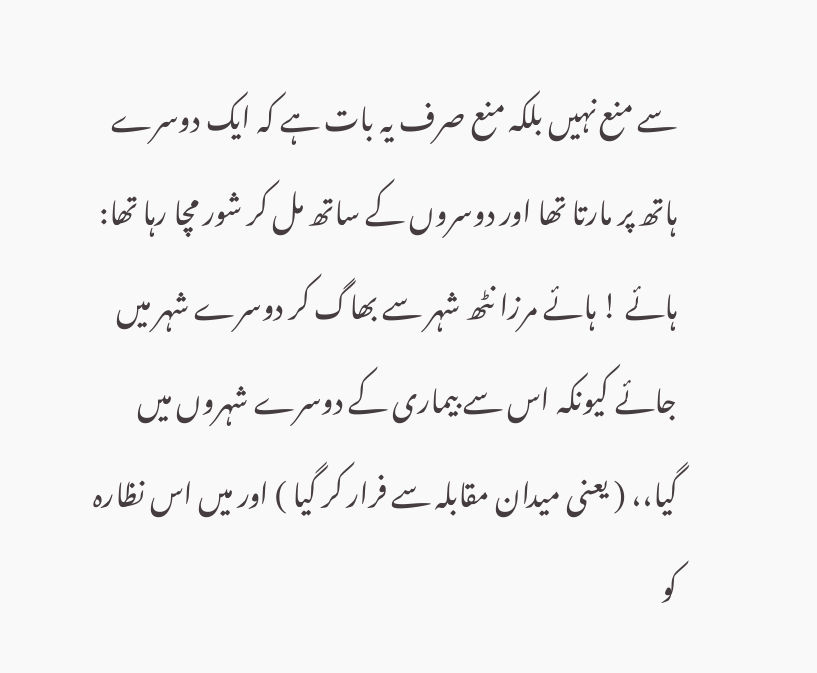سے منع نہیں بلکہ منع صرف یہ بات ہے کہ ایک دوسرے ہاتھ پر مارتا تھا اور دوسروں کے ساتھ مل کر شور مچا رہا تھا: ہائے ! ہائے مرزا نٹھ شہر سے بھاگ کر دوسرے شہر میں جائے کیونکہ اس سے بیماری کے دوسرے شہروں میں گیا،، ( یعنی میدان مقابلہ سے فرار کر گیا ) اور میں اس نظارہ کو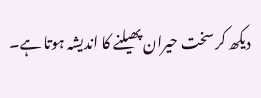دیکھ کر سخت حیران پھیلنے کا اندیشہ ہوتا ہے۔